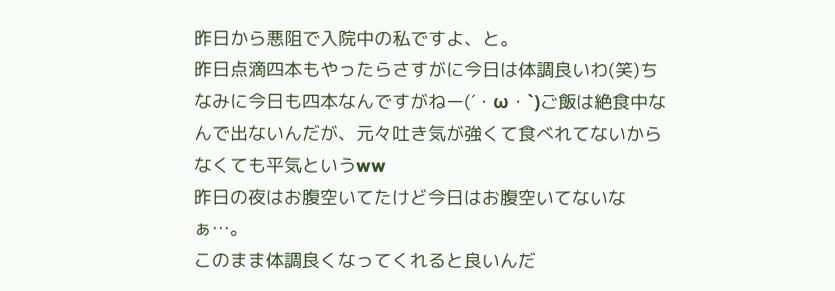昨日から悪阻で入院中の私ですよ、と。
昨日点滴四本もやったらさすがに今日は体調良いわ(笑)ちなみに今日も四本なんですがねー(´・ω・`)ご飯は絶食中なんで出ないんだが、元々吐き気が強くて食べれてないからなくても平気というww
昨日の夜はお腹空いてたけど今日はお腹空いてないなぁ…。
このまま体調良くなってくれると良いんだ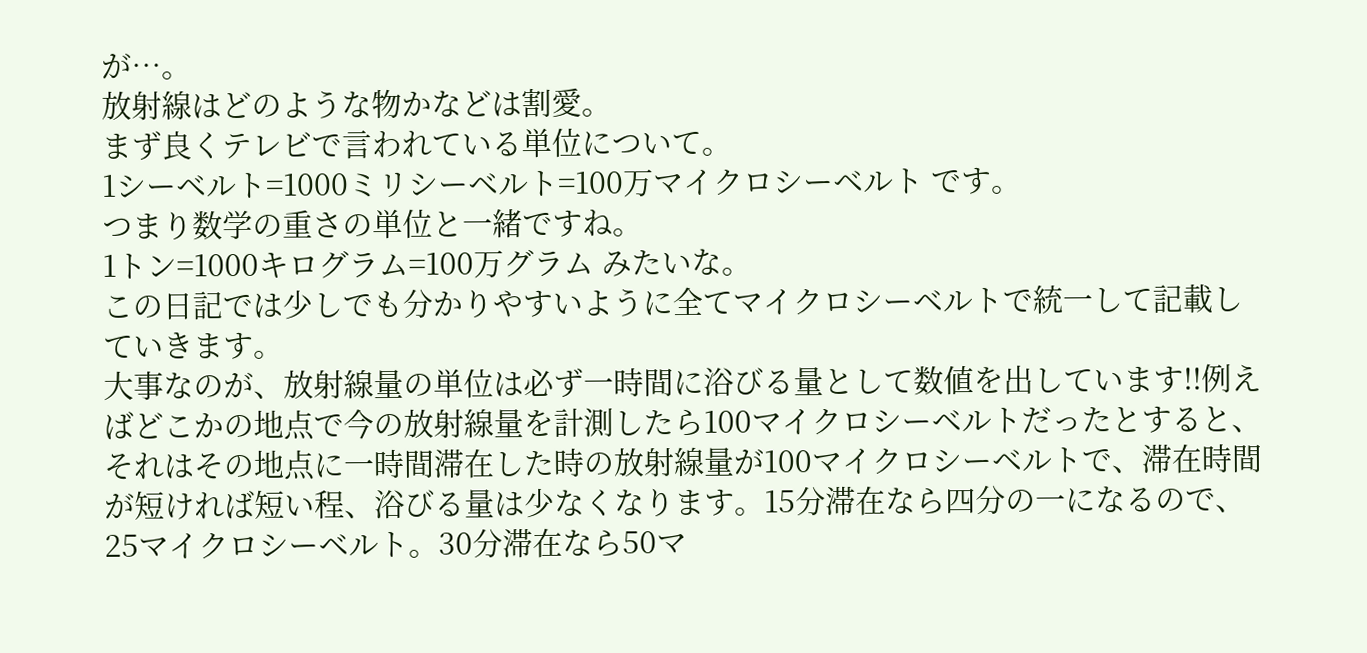が…。
放射線はどのような物かなどは割愛。
まず良くテレビで言われている単位について。
1シーベルト=1000ミリシーベルト=100万マイクロシーベルト です。
つまり数学の重さの単位と一緒ですね。
1トン=1000キログラム=100万グラム みたいな。
この日記では少しでも分かりやすいように全てマイクロシーベルトで統一して記載していきます。
大事なのが、放射線量の単位は必ず一時間に浴びる量として数値を出しています!!例えばどこかの地点で今の放射線量を計測したら100マイクロシーベルトだったとすると、それはその地点に一時間滞在した時の放射線量が100マイクロシーベルトで、滞在時間が短ければ短い程、浴びる量は少なくなります。15分滞在なら四分の一になるので、25マイクロシーベルト。30分滞在なら50マ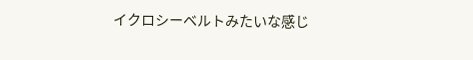イクロシーベルトみたいな感じ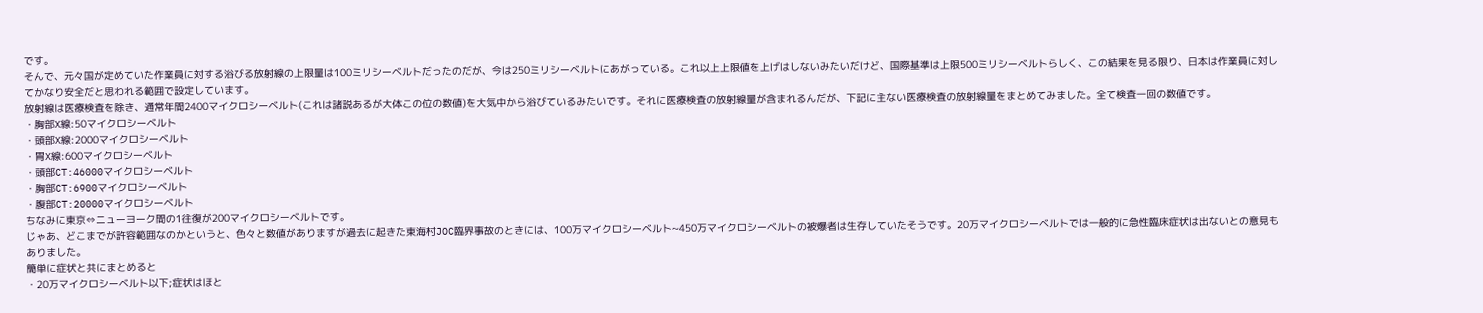です。
そんで、元々国が定めていた作業員に対する浴びる放射線の上限量は100ミリシーベルトだったのだが、今は250ミリシーベルトにあがっている。これ以上上限値を上げはしないみたいだけど、国際基準は上限500ミリシーベルトらしく、この結果を見る限り、日本は作業員に対してかなり安全だと思われる範囲で設定しています。
放射線は医療検査を除き、通常年間2400マイクロシーベルト(これは諸説あるが大体この位の数値)を大気中から浴びているみたいです。それに医療検査の放射線量が含まれるんだが、下記に主ない医療検査の放射線量をまとめてみました。全て検査一回の数値です。
・胸部X線:50マイクロシーベルト
・頭部X線:2000マイクロシーベルト
・胃X線:600マイクロシーベルト
・頭部CT:46000マイクロシーベルト
・胸部CT:6900マイクロシーベルト
・腹部CT:20000マイクロシーベルト
ちなみに東京⇔ニューヨーク間の1往復が200マイクロシーベルトです。
じゃあ、どこまでが許容範囲なのかというと、色々と数値がありますが過去に起きた東海村JOC臨界事故のときには、100万マイクロシーベルト~450万マイクロシーベルトの被爆者は生存していたそうです。20万マイクロシーベルトでは一般的に急性臨床症状は出ないとの意見もありました。
簡単に症状と共にまとめると
・20万マイクロシーベルト以下;症状はほと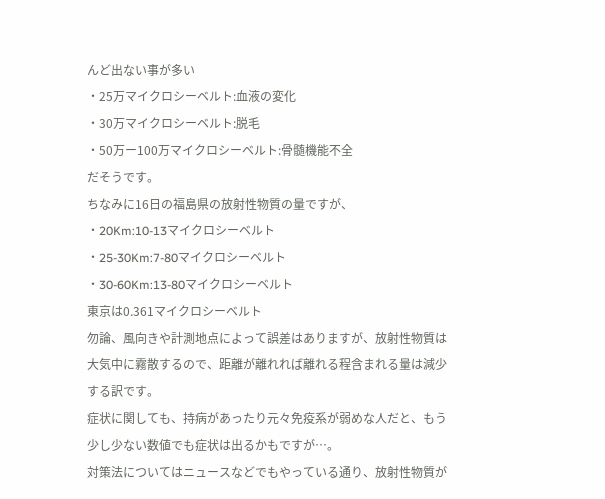んど出ない事が多い
・25万マイクロシーベルト:血液の変化
・30万マイクロシーベルト:脱毛
・50万ー100万マイクロシーベルト:骨髄機能不全
だそうです。
ちなみに16日の福島県の放射性物質の量ですが、
・20Km:10-13マイクロシーベルト
・25-30Km:7-80マイクロシーベルト
・30-60Km:13-80マイクロシーベルト
東京は0.361マイクロシーベルト
勿論、風向きや計測地点によって誤差はありますが、放射性物質は大気中に霧散するので、距離が離れれば離れる程含まれる量は減少する訳です。
症状に関しても、持病があったり元々免疫系が弱めな人だと、もう少し少ない数値でも症状は出るかもですが…。
対策法についてはニュースなどでもやっている通り、放射性物質が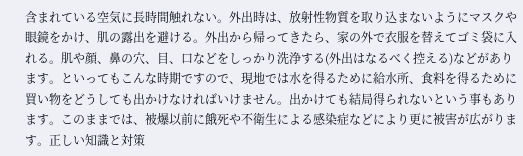含まれている空気に長時間触れない。外出時は、放射性物質を取り込まないようにマスクや眼鏡をかけ、肌の露出を避ける。外出から帰ってきたら、家の外で衣服を替えてゴミ袋に入れる。肌や顔、鼻の穴、目、口などをしっかり洗浄する(外出はなるべく控える)などがあります。といってもこんな時期ですので、現地では水を得るために給水所、食料を得るために買い物をどうしても出かけなければいけません。出かけても結局得られないという事もあります。このままでは、被爆以前に餓死や不衛生による感染症などにより更に被害が広がります。正しい知識と対策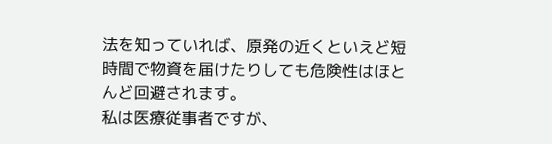法を知っていれば、原発の近くといえど短時間で物資を届けたりしても危険性はほとんど回避されます。
私は医療従事者ですが、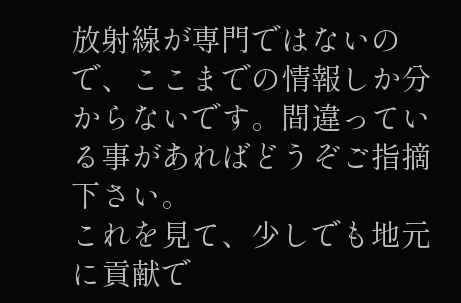放射線が専門ではないので、ここまでの情報しか分からないです。間違っている事があればどうぞご指摘下さい。
これを見て、少しでも地元に貢献で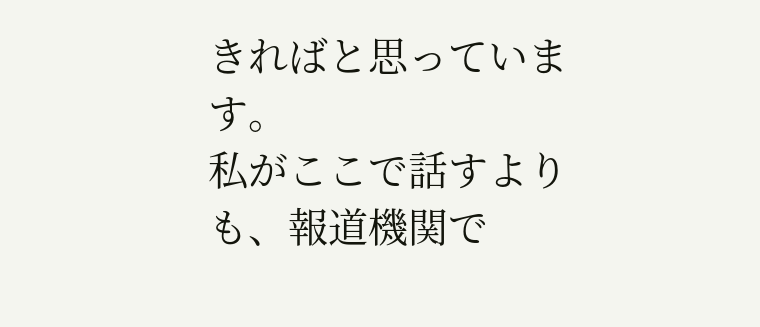きればと思っています。
私がここで話すよりも、報道機関で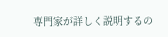専門家が詳しく説明するの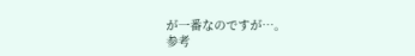が一番なのですが…。
参考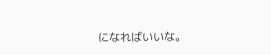になればいいな。